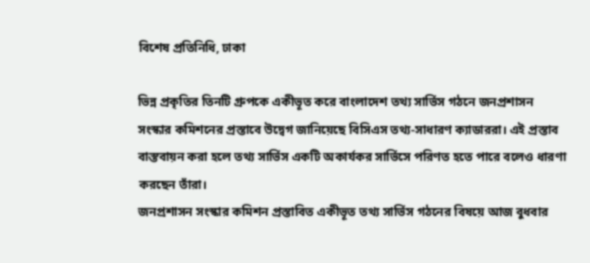বিশেষ প্রতিনিধি, ঢাকা

ভিন্ন প্রকৃতির তিনটি গ্রুপকে একীভূত করে বাংলাদেশ তথ্য সার্ভিস গঠনে জনপ্রশাসন সংস্কার কমিশনের প্রস্তাবে উদ্বেগ জানিয়েছে বিসিএস তথ্য-সাধারণ ক্যাডাররা। এই প্রস্তাব বাস্তবায়ন করা হলে তথ্য সার্ভিস একটি অকার্যকর সার্ভিসে পরিণত হতে পারে বলেও ধারণা করছেন তাঁরা।
জনপ্রশাসন সংস্কার কমিশন প্রস্তাবিত একীভূত তথ্য সার্ভিস গঠনের বিষয়ে আজ বুধবার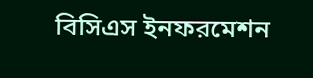বিসিএস ইনফরমেশন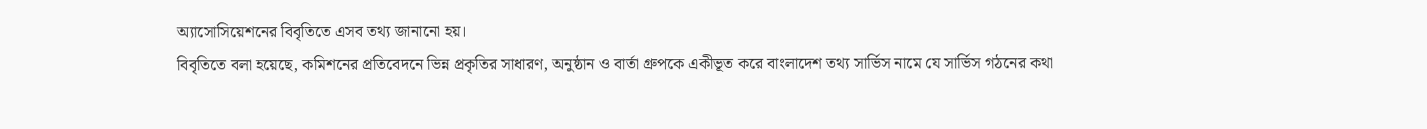অ্যাসোসিয়েশনের বিবৃতিতে এসব তথ্য জানানো হয়।
বিবৃতিতে বলা হয়েছে, কমিশনের প্রতিবেদনে ভিন্ন প্রকৃতির সাধারণ, অনুষ্ঠান ও বার্তা গ্রুপকে একীভূত করে বাংলাদেশ তথ্য সার্ভিস নামে যে সার্ভিস গঠনের কথা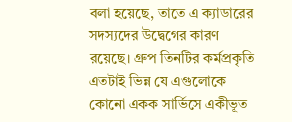বলা হয়েছে, তাতে এ ক্যাডারের সদস্যদের উদ্বেগের কারণ রয়েছে। গ্রুপ তিনটির কর্মপ্রকৃতি এতটাই ভিন্ন যে এগুলোকে কোনো একক সার্ভিসে একীভূত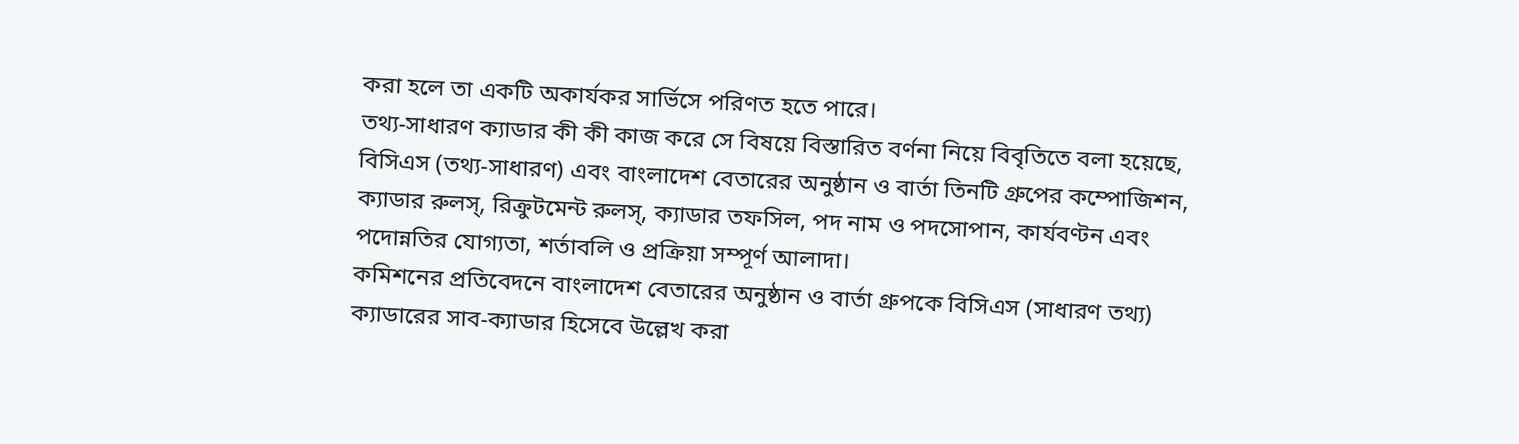করা হলে তা একটি অকার্যকর সার্ভিসে পরিণত হতে পারে।
তথ্য-সাধারণ ক্যাডার কী কী কাজ করে সে বিষয়ে বিস্তারিত বর্ণনা নিয়ে বিবৃতিতে বলা হয়েছে, বিসিএস (তথ্য-সাধারণ) এবং বাংলাদেশ বেতারের অনুষ্ঠান ও বার্তা তিনটি গ্রুপের কম্পোজিশন, ক্যাডার রুলস্, রিক্রুটমেন্ট রুলস্, ক্যাডার তফসিল, পদ নাম ও পদসোপান, কার্যবণ্টন এবং পদোন্নতির যোগ্যতা, শর্তাবলি ও প্রক্রিয়া সম্পূর্ণ আলাদা।
কমিশনের প্রতিবেদনে বাংলাদেশ বেতারের অনুষ্ঠান ও বার্তা গ্রুপকে বিসিএস (সাধারণ তথ্য) ক্যাডারের সাব-ক্যাডার হিসেবে উল্লেখ করা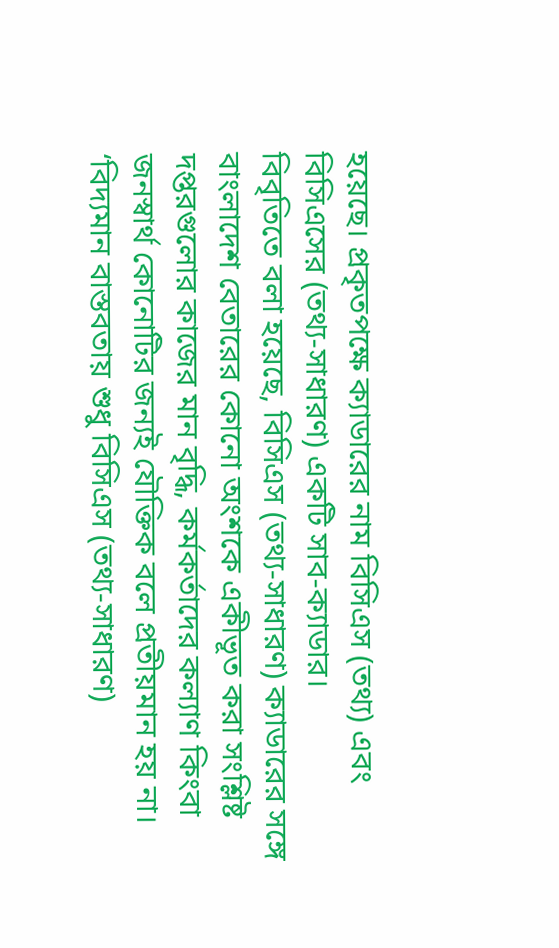হয়েছে। প্রকৃতপক্ষে ক্যাডারের নাম বিসিএস (তথ্য) এবং বিসিএসের (তথ্য-সাধারণ) একটি সাব-ক্যাডার।
বিবৃতিতে বলা হয়েছে, বিসিএস (তথ্য-সাধারণ) ক্যাডারের সঙ্গে বাংলাদেশ বেতারের কোনো অংশকে একীভূত করা সংশ্লিষ্ট দপ্তরগুলোর কাজের মান বৃদ্ধি, কর্মকর্তাদের কল্যাণ কিংবা জনস্বার্থ কোনোটির জন্যই যৌক্তিক বলে প্রতীয়মান হয় না।
‘বিদ্যমান বাস্তবতায় শুধু বিসিএস (তথ্য-সাধারণ)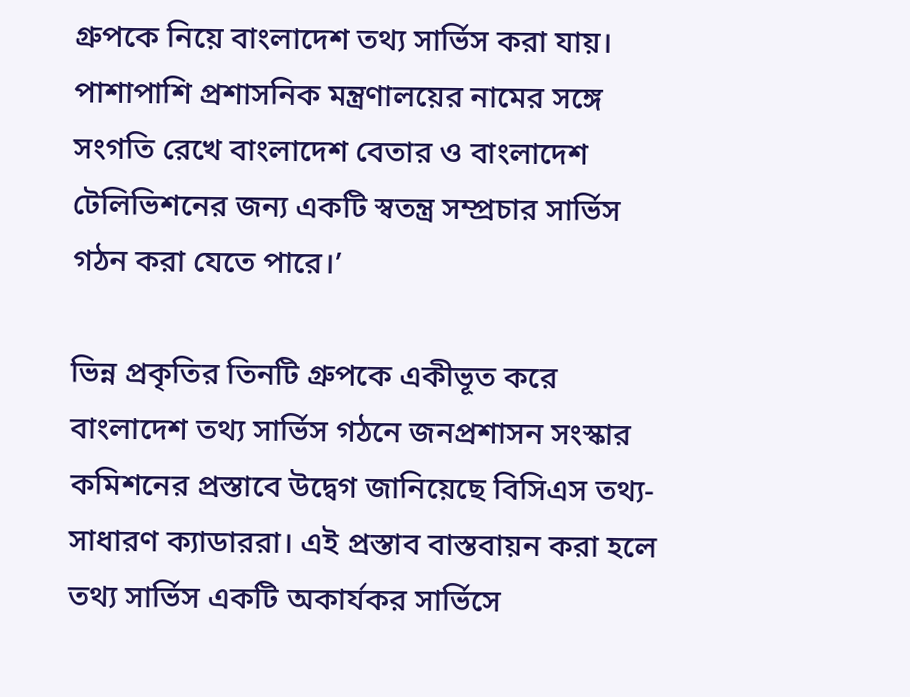গ্রুপকে নিয়ে বাংলাদেশ তথ্য সার্ভিস করা যায়। পাশাপাশি প্রশাসনিক মন্ত্রণালয়ের নামের সঙ্গে সংগতি রেখে বাংলাদেশ বেতার ও বাংলাদেশ টেলিভিশনের জন্য একটি স্বতন্ত্র সম্প্রচার সার্ভিস গঠন করা যেতে পারে।’

ভিন্ন প্রকৃতির তিনটি গ্রুপকে একীভূত করে বাংলাদেশ তথ্য সার্ভিস গঠনে জনপ্রশাসন সংস্কার কমিশনের প্রস্তাবে উদ্বেগ জানিয়েছে বিসিএস তথ্য-সাধারণ ক্যাডাররা। এই প্রস্তাব বাস্তবায়ন করা হলে তথ্য সার্ভিস একটি অকার্যকর সার্ভিসে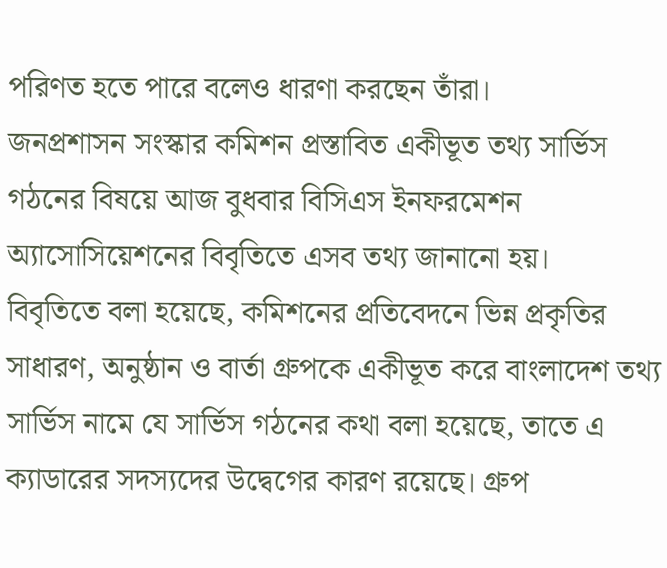পরিণত হতে পারে বলেও ধারণা করছেন তাঁরা।
জনপ্রশাসন সংস্কার কমিশন প্রস্তাবিত একীভূত তথ্য সার্ভিস গঠনের বিষয়ে আজ বুধবার বিসিএস ইনফরমেশন অ্যাসোসিয়েশনের বিবৃতিতে এসব তথ্য জানানো হয়।
বিবৃতিতে বলা হয়েছে, কমিশনের প্রতিবেদনে ভিন্ন প্রকৃতির সাধারণ, অনুষ্ঠান ও বার্তা গ্রুপকে একীভূত করে বাংলাদেশ তথ্য সার্ভিস নামে যে সার্ভিস গঠনের কথা বলা হয়েছে, তাতে এ ক্যাডারের সদস্যদের উদ্বেগের কারণ রয়েছে। গ্রুপ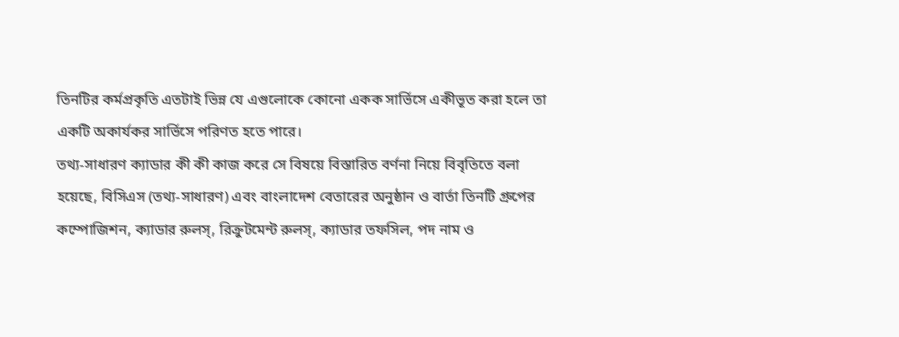তিনটির কর্মপ্রকৃতি এতটাই ভিন্ন যে এগুলোকে কোনো একক সার্ভিসে একীভূত করা হলে তা একটি অকার্যকর সার্ভিসে পরিণত হতে পারে।
তথ্য-সাধারণ ক্যাডার কী কী কাজ করে সে বিষয়ে বিস্তারিত বর্ণনা নিয়ে বিবৃতিতে বলা হয়েছে, বিসিএস (তথ্য-সাধারণ) এবং বাংলাদেশ বেতারের অনুষ্ঠান ও বার্তা তিনটি গ্রুপের কম্পোজিশন, ক্যাডার রুলস্, রিক্রুটমেন্ট রুলস্, ক্যাডার তফসিল, পদ নাম ও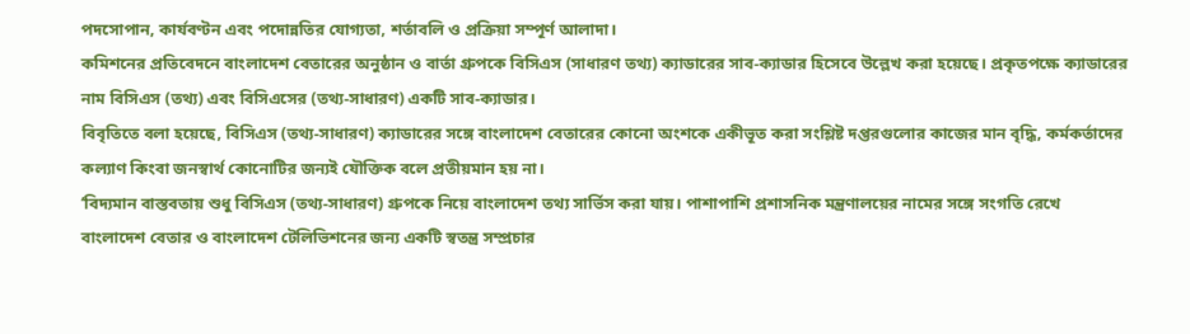পদসোপান, কার্যবণ্টন এবং পদোন্নতির যোগ্যতা, শর্তাবলি ও প্রক্রিয়া সম্পূর্ণ আলাদা।
কমিশনের প্রতিবেদনে বাংলাদেশ বেতারের অনুষ্ঠান ও বার্তা গ্রুপকে বিসিএস (সাধারণ তথ্য) ক্যাডারের সাব-ক্যাডার হিসেবে উল্লেখ করা হয়েছে। প্রকৃতপক্ষে ক্যাডারের নাম বিসিএস (তথ্য) এবং বিসিএসের (তথ্য-সাধারণ) একটি সাব-ক্যাডার।
বিবৃতিতে বলা হয়েছে, বিসিএস (তথ্য-সাধারণ) ক্যাডারের সঙ্গে বাংলাদেশ বেতারের কোনো অংশকে একীভূত করা সংশ্লিষ্ট দপ্তরগুলোর কাজের মান বৃদ্ধি, কর্মকর্তাদের কল্যাণ কিংবা জনস্বার্থ কোনোটির জন্যই যৌক্তিক বলে প্রতীয়মান হয় না।
‘বিদ্যমান বাস্তবতায় শুধু বিসিএস (তথ্য-সাধারণ) গ্রুপকে নিয়ে বাংলাদেশ তথ্য সার্ভিস করা যায়। পাশাপাশি প্রশাসনিক মন্ত্রণালয়ের নামের সঙ্গে সংগতি রেখে বাংলাদেশ বেতার ও বাংলাদেশ টেলিভিশনের জন্য একটি স্বতন্ত্র সম্প্রচার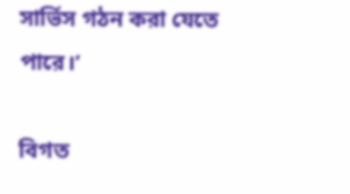সার্ভিস গঠন করা যেতে পারে।’

বিগত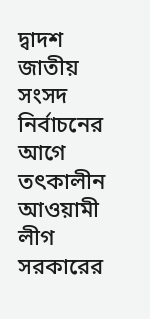দ্বাদশ জাতীয় সংসদ নির্বাচনের আগে তৎকালীন আওয়ামী লীগ সরকারের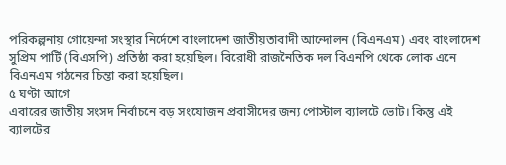পরিকল্পনায় গোয়েন্দা সংস্থার নির্দেশে বাংলাদেশ জাতীয়তাবাদী আন্দোলন (বিএনএম) এবং বাংলাদেশ সুপ্রিম পার্টি (বিএসপি) প্রতিষ্ঠা করা হয়েছিল। বিরোধী রাজনৈতিক দল বিএনপি থেকে লোক এনে বিএনএম গঠনের চিন্তা করা হয়েছিল।
৫ ঘণ্টা আগে
এবারের জাতীয় সংসদ নির্বাচনে বড় সংযোজন প্রবাসীদের জন্য পোস্টাল ব্যালটে ভোট। কিন্তু এই ব্যালটের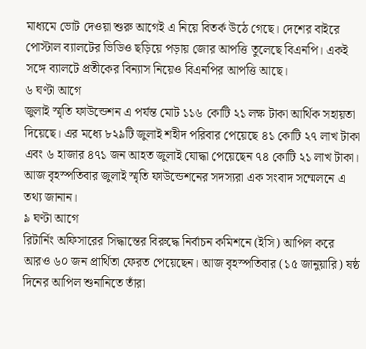মাধ্যমে ভোট দেওয়া শুরু আগেই এ নিয়ে বিতর্ক উঠে গেছে। দেশের বাইরে পোস্টাল ব্যালটের ভিডিও ছড়িয়ে পড়ায় জোর আপত্তি তুলেছে বিএনপি। একই সঙ্গে ব্যালটে প্রতীকের বিন্যাস নিয়েও বিএনপির আপত্তি আছে।
৬ ঘণ্টা আগে
জুলাই স্মৃতি ফাউন্ডেশন এ পর্যন্ত মোট ১১৬ কোটি ২১ লক্ষ টাকা আর্থিক সহায়তা দিয়েছে। এর মধ্যে ৮২৯টি জুলাই শহীদ পরিবার পেয়েছে ৪১ কোটি ২৭ লাখ টাকা এবং ৬ হাজার ৪৭১ জন আহত জুলাই যোদ্ধা পেয়েছেন ৭৪ কোটি ২১ লাখ টাকা। আজ বৃহস্পতিবার জুলাই স্মৃতি ফাউন্ডেশনের সদস্যরা এক সংবাদ সম্মেলনে এ তথ্য জানান।
৯ ঘণ্টা আগে
রিটার্নিং অফিসারের সিদ্ধান্তের বিরুদ্ধে নির্বাচন কমিশনে (ইসি) আপিল করে আরও ৬০ জন প্রার্থিতা ফেরত পেয়েছেন। আজ বৃহস্পতিবার (১৫ জানুয়ারি) ষষ্ঠ দিনের আপিল শুনানিতে তাঁরা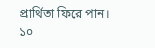প্রার্থিতা ফিরে পান।
১০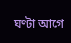ঘণ্টা আগে